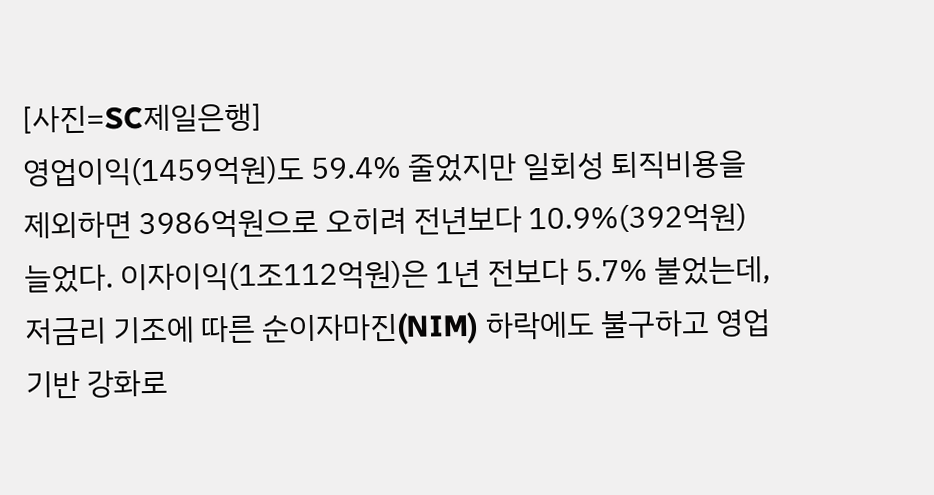[사진=SC제일은행]
영업이익(1459억원)도 59.4% 줄었지만 일회성 퇴직비용을 제외하면 3986억원으로 오히려 전년보다 10.9%(392억원) 늘었다. 이자이익(1조112억원)은 1년 전보다 5.7% 불었는데, 저금리 기조에 따른 순이자마진(NIM) 하락에도 불구하고 영업기반 강화로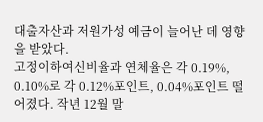대출자산과 저원가성 예금이 늘어난 데 영향을 받았다.
고정이하여신비율과 연체율은 각 0.19%, 0.10%로 각 0.12%포인트, 0.04%포인트 떨어졌다. 작년 12월 말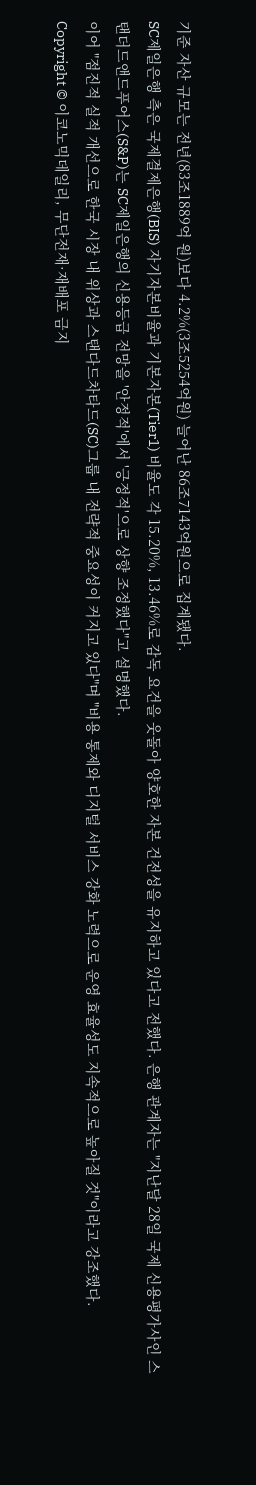기준 자산 규모는 전년(83조1889억 원)보다 4.2%(3조5254억원) 늘어난 86조7143억원으로 집계됐다.
SC제일은행 측은 국제결제은행(BIS) 자기자본비율과 기본자본(Tier1) 비율도 각 15.20%, 13.46%로 감독 요건을 웃돌아 양호한 자본 건전성을 유지하고 있다고 전했다. 은행 관계자는 "지난달 28일 국제 신용평가사인 스탠더드앤드푸어스(S&P)는 SC제일은행의 신용등급 전망을 '안정적'에서 '긍정적'으로 상향 조정했다"고 설명했다.
이어 "점진적 실적 개선으로 한국 시장 내 위상과 스탠다드차타드(SC)그룹 내 전략적 중요성이 커지고 있다"며 "비용 통제와 디지털 서비스 강화 노력으로 운영 효율성도 지속적으로 높아질 것"이라고 강조했다.
Copyright © 이코노믹데일리, 무단전재·재배포 금지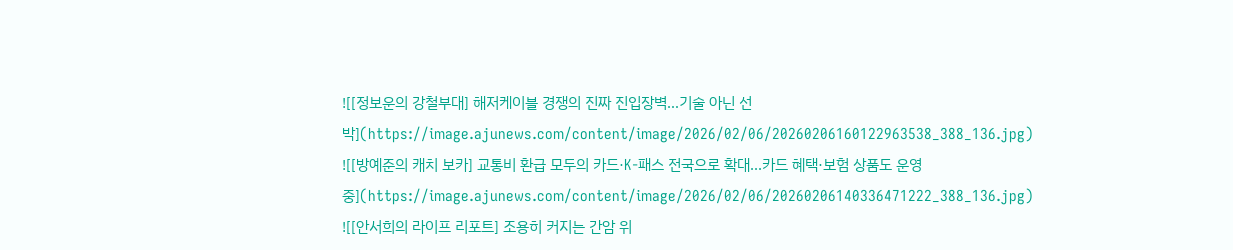![[정보운의 강철부대] 해저케이블 경쟁의 진짜 진입장벽…기술 아닌 선박](https://image.ajunews.com/content/image/2026/02/06/20260206160122963538_388_136.jpg)
![[방예준의 캐치 보카] 교통비 환급 모두의 카드·K-패스 전국으로 확대...카드 혜택·보험 상품도 운영 중](https://image.ajunews.com/content/image/2026/02/06/20260206140336471222_388_136.jpg)
![[안서희의 라이프 리포트] 조용히 커지는 간암 위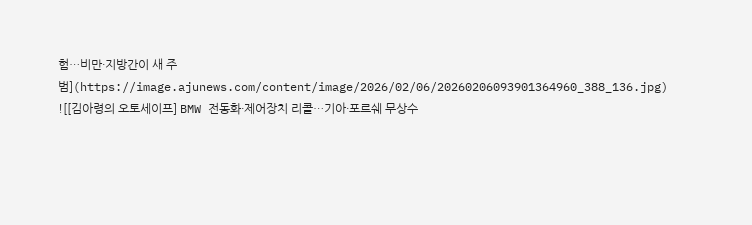험…비만·지방간이 새 주범](https://image.ajunews.com/content/image/2026/02/06/20260206093901364960_388_136.jpg)
![[김아령의 오토세이프] BMW 전동화·제어장치 리콜…기아·포르쉐 무상수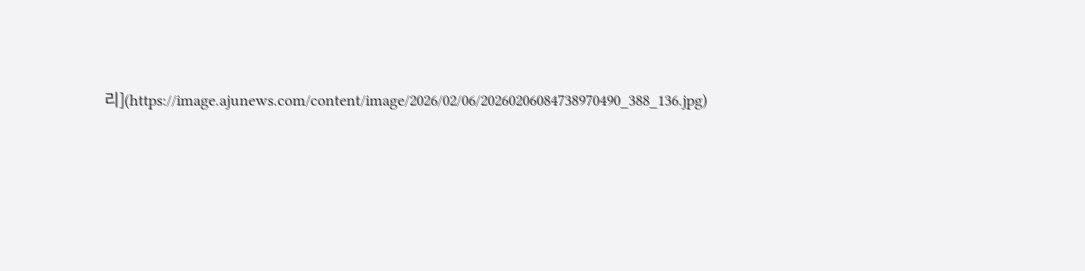리](https://image.ajunews.com/content/image/2026/02/06/20260206084738970490_388_136.jpg)